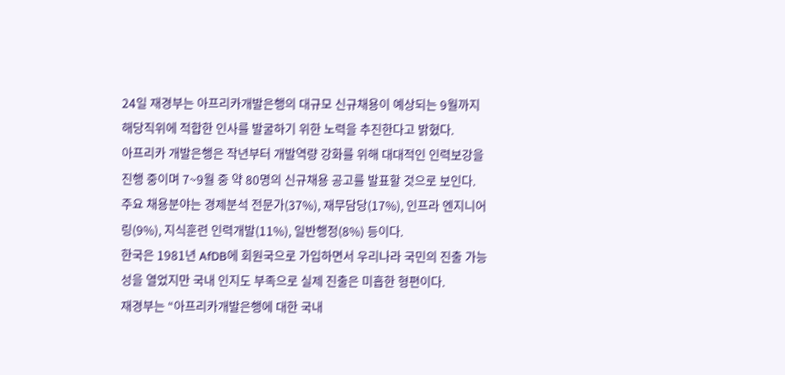24일 재경부는 아프리카개발은행의 대규모 신규채용이 예상되는 9월까지 해당직위에 적합한 인사를 발굴하기 위한 노력을 추진한다고 밝혔다.
아프리카 개발은행은 작년부터 개발역량 강화를 위해 대대적인 인력보강을 진행 중이며 7~9월 중 약 80명의 신규채용 공고를 발표할 것으로 보인다.
주요 채용분야는 경제분석 전문가(37%), 재무담당(17%), 인프라 엔지니어링(9%), 지식훈련 인력개발(11%), 일반행정(8%) 등이다.
한국은 1981년 AfDB에 회원국으로 가입하면서 우리나라 국민의 진출 가능성을 열었지만 국내 인지도 부족으로 실제 진출은 미흡한 형편이다.
재경부는 “아프리카개발은행에 대한 국내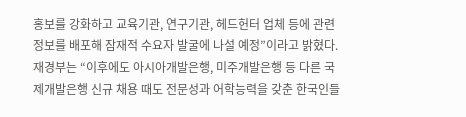홍보를 강화하고 교육기관, 연구기관, 헤드헌터 업체 등에 관련 정보를 배포해 잠재적 수요자 발굴에 나설 예정”이라고 밝혔다.
재경부는 “이후에도 아시아개발은행, 미주개발은행 등 다른 국제개발은행 신규 채용 때도 전문성과 어학능력을 갖춘 한국인들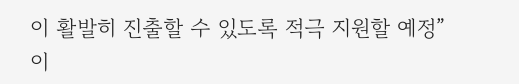이 활발히 진출할 수 있도록 적극 지원할 예정”이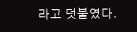라고 덧붙였다.